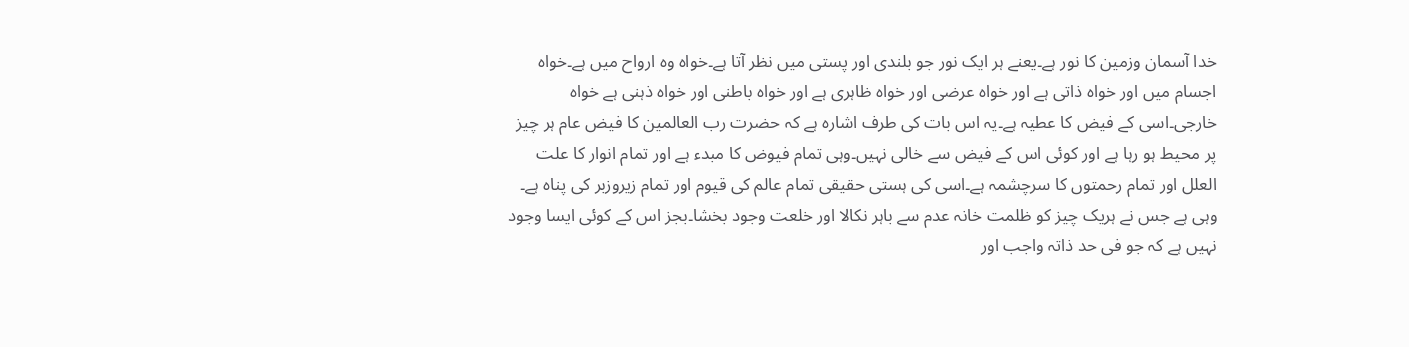خدا آسمان وزمین کا نور ہے۔یعنے ہر ایک نور جو بلندی اور پستی میں نظر آتا ہے۔خواہ وہ ارواح میں ہے۔خواہ اجسام میں اور خواہ ذاتی ہے اور خواہ عرضی اور خواہ ظاہری ہے اور خواہ باطنی اور خواہ ذہنی ہے خواہ خارجی۔اسی کے فیض کا عطیہ ہے۔یہ اس بات کی طرف اشارہ ہے کہ حضرت رب العالمین کا فیض عام ہر چیز پر محیط ہو رہا ہے اور کوئی اس کے فیض سے خالی نہیں۔وہی تمام فیوض کا مبدء ہے اور تمام انوار کا علت العلل اور تمام رحمتوں کا سرچشمہ ہے۔اسی کی ہستی حقیقی تمام عالم کی قیوم اور تمام زیروزبر کی پناہ ہے۔ وہی ہے جس نے ہریک چیز کو ظلمت خانہ عدم سے باہر نکالا اور خلعت وجود بخشا۔بجز اس کے کوئی ایسا وجود نہیں ہے کہ جو فی حد ذاتہ واجب اور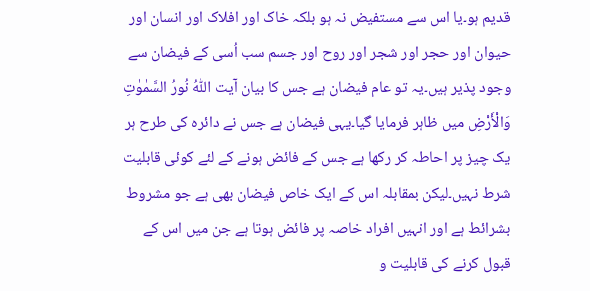قدیم ہو۔یا اس سے مستفیض نہ ہو بلکہ خاک اور افلاک اور انسان اور حیوان اور حجر اور شجر اور روح اور جسم سب اُسی کے فیضان سے وجود پذیر ہیں۔یہ تو عام فیضان ہے جس کا بیان آیت اللّٰهُ نُورُ السَّمٰوٰتِ وَالْأَرْضِ میں ظاہر فرمایا گیا۔یہی فیضان ہے جس نے دائرہ کی طرح ہر یک چیز پر احاطہ کر رکھا ہے جس کے فائض ہونے کے لئے کوئی قابلیت شرط نہیں۔لیکن بمقابلہ اس کے ایک خاص فیضان بھی ہے جو مشروط بشرائط ہے اور انہیں افراد خاصہ پر فائض ہوتا ہے جن میں اس کے قبول کرنے کی قابلیت و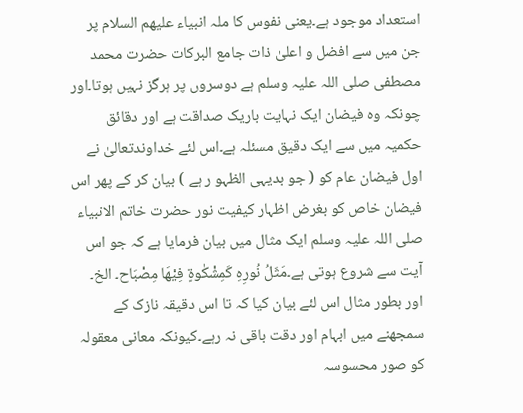استعداد موجود ہے۔یعنی نفوس کا ملہ انبیاء علیھم السلام پر جن میں سے افضل و اعلیٰ ذات جامع البرکات حضرت محمد مصطفی صلی اللہ علیہ وسلم ہے دوسروں پر ہرگز نہیں ہوتا۔اور چونکہ وہ فیضان ایک نہایت باریک صداقت ہے اور دقائق حکمیہ میں سے ایک دقیق مسئلہ ہے۔اس لئے خداوندتعالیٰ نے اول فیضان عام کو ( جو بدیہی الظہو ر ہے ) بیان کر کے پھر اس فیضان خاص کو بغرض اظہار کیفیت نور حضرت خاتم الانبیاء صلی اللہ علیہ وسلم ایک مثال میں بیان فرمایا ہے کہ جو اس آیت سے شروع ہوتی ہے۔مَثَلُ نُورِهِ كَمِشْكٰوةٍ فِيْهَا مِصْبَاح۔ الخ۔ اور بطور مثال اس لئے بیان کیا کہ تا اس دقیقہ نازک کے سمجھنے میں ابہام اور دقت باقی نہ رہے۔کیونکہ معانی معقولہ کو صور محسوسہ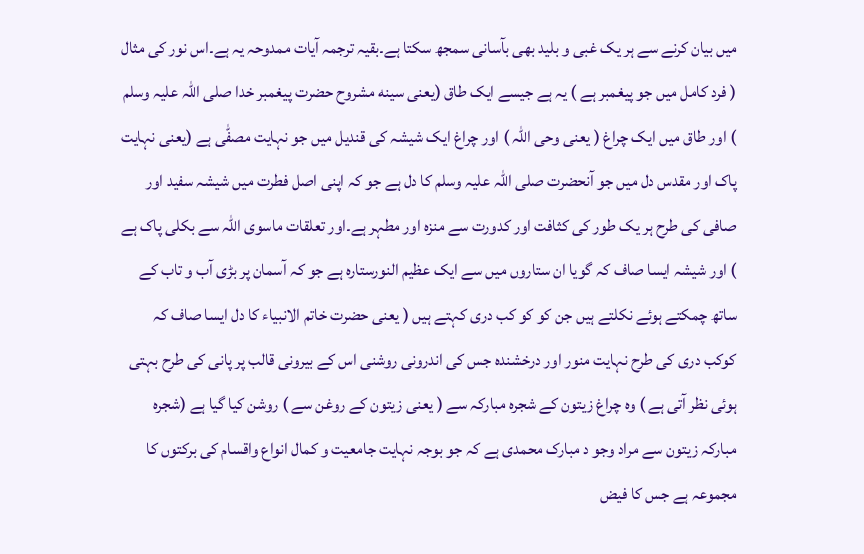میں بیان کرنے سے ہر یک غبی و بلید بھی بآسانی سمجھ سکتا ہے۔بقیہ ترجمہ آیات ممدوحہ یہ ہے۔اس نور کی مثال ( فرد کامل میں جو پیغمبر ہے ) یہ ہے جیسے ایک طاق (یعنی سینه مشروح حضرت پیغمبر خدا صلی اللہ علیہ وسلم ) اور طاق میں ایک چراغ ( یعنی وحی اللہ ) اور چراغ ایک شیشہ کی قندیل میں جو نہایت مصفّٰی ہے (یعنی نہایت پاک اور مقدس دل میں جو آنحضرت صلی اللہ علیہ وسلم کا دل ہے جو کہ اپنی اصل فطرت میں شیشہ سفید اور صافی کی طرح ہر یک طور کی کثافت اور کدورت سے منزہ اور مطہر ہے۔اور تعلقات ماسوی اللہ سے بکلی پاک ہے ) اور شیشہ ایسا صاف کہ گویا ان ستاروں میں سے ایک عظیم النورستارہ ہے جو کہ آسمان پر بڑی آب و تاب کے ساتھ چمکتے ہوئے نکلتے ہیں جن کو کو کب دری کہتے ہیں ( یعنی حضرت خاتم الانبیاء کا دل ایسا صاف کہ کوکب دری کی طرح نہایت منور اور درخشندہ جس کی اندرونی روشنی اس کے بیرونی قالب پر پانی کی طرح بہتی ہوئی نظر آتی ہے ) وہ چراغ زیتون کے شجرہ مبارکہ سے ( یعنی زیتون کے روغن سے ) روشن کیا گیا ہے (شجرہ مبارکہ زیتون سے مراد وجو د مبارک محمدی ہے کہ جو بوجہ نہایت جامعیت و کمال انواع واقسام کی برکتوں کا مجموعہ ہے جس کا فیض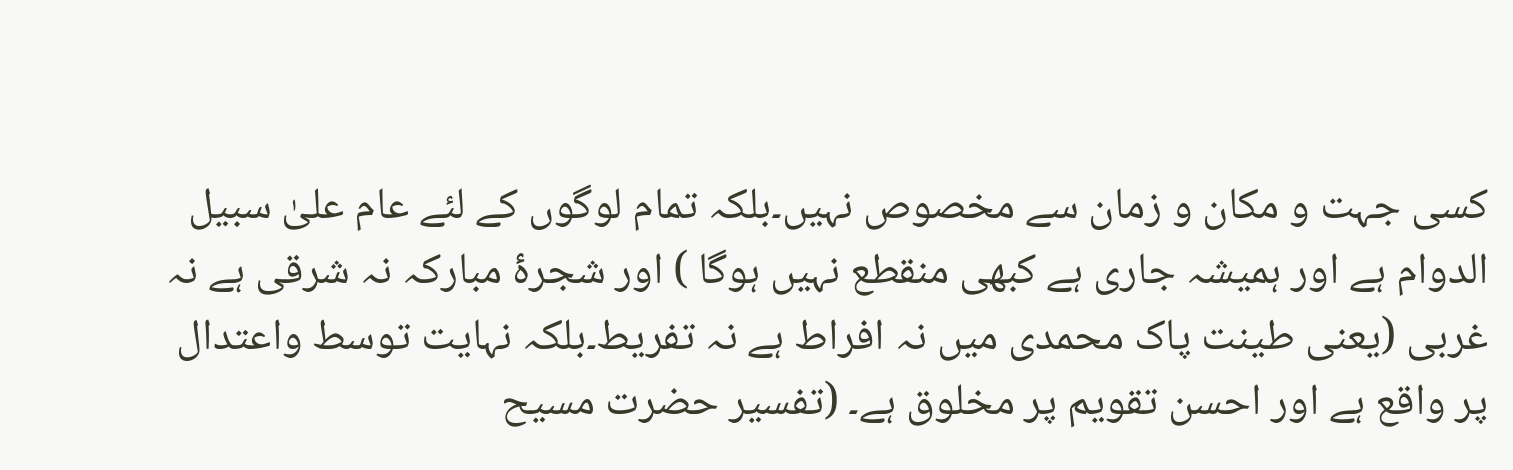کسی جہت و مکان و زمان سے مخصوص نہیں۔بلکہ تمام لوگوں کے لئے عام علىٰ سبيل الدوام ہے اور ہمیشہ جاری ہے کبھی منقطع نہیں ہوگا ) اور شجرۂ مبارکہ نہ شرقی ہے نہ غربی (یعنی طینت پاک محمدی میں نہ افراط ہے نہ تفریط۔بلکہ نہایت توسط واعتدال پر واقع ہے اور احسن تقویم پر مخلوق ہے۔ (تفسیر حضرت مسیح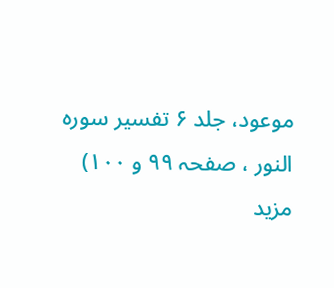موعود، جلد ۶ تفسیر سورہ النور ، صفحہ ۹۹ و ۱۰۰) مزید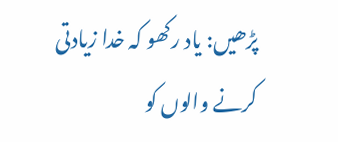پڑھیں: یاد رکھو کہ خدا زیادتی کرنے والوں کو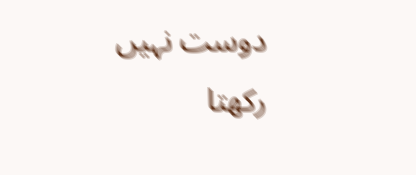دوست نہیں رکھتا